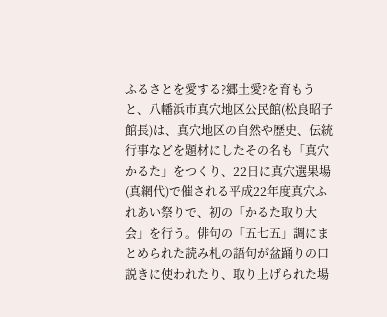ふるさとを愛する?郷土愛?を育もうと、八幡浜市真穴地区公民館(松良昭子館長)は、真穴地区の自然や歴史、伝統行事などを題材にしたその名も「真穴かるた」をつくり、22日に真穴選果場(真網代)で催される平成22年度真穴ふれあい祭りで、初の「かるた取り大会」を行う。俳句の「五七五」調にまとめられた読み札の語句が盆踊りの口説きに使われたり、取り上げられた場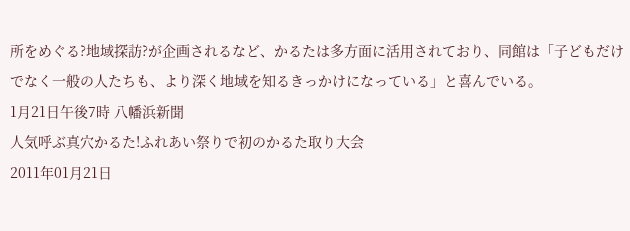所をめぐる?地域探訪?が企画されるなど、かるたは多方面に活用されており、同館は「子どもだけでなく一般の人たちも、より深く地域を知るきっかけになっている」と喜んでいる。
1月21日午後7時 八幡浜新聞
人気呼ぶ真穴かるた!ふれあい祭りで初のかるた取り大会
2011年01月21日